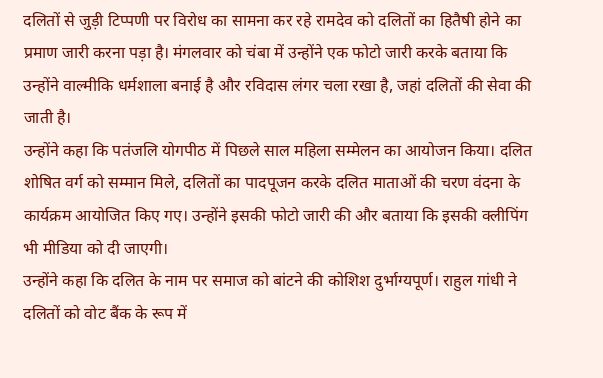दलितों से जुड़ी टिप्पणी पर विरोध का सामना कर रहे रामदेव को दलितों का हितैषी होने का प्रमाण जारी करना पड़ा है। मंगलवार को चंबा में उन्होंने एक फोटो जारी करके बताया कि उन्होंने वाल्मीकि धर्मशाला बनाई है और रविदास लंगर चला रखा है, जहां दलितों की सेवा की जाती है।
उन्होंने कहा कि पतंजलि योगपीठ में पिछले साल महिला सम्मेलन का आयोजन किया। दलित शोषित वर्ग को सम्मान मिले, दलितों का पादपूजन करके दलित माताओं की चरण वंदना के कार्यक्रम आयोजित किए गए। उन्होंने इसकी फोटो जारी की और बताया कि इसकी क्लीपिंग भी मीडिया को दी जाएगी।
उन्होंने कहा कि दलित के नाम पर समाज को बांटने की कोशिश दुर्भाग्यपूर्ण। राहुल गांधी ने दलितों को वोट बैंक के रूप में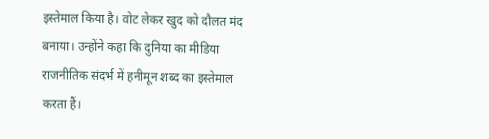इस्तेमाल किया है। वोट लेकर खुद को दौलत मंद बनाया। उन्होंने कहा कि दुनिया का मीडिया राजनीतिक संदर्भ में हनीमून शब्द का इस्तेमाल करता हैं।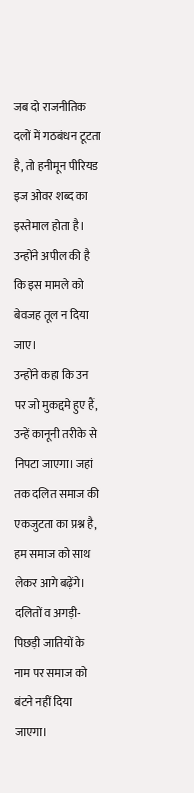जब दो राजनीतिक दलों में गठबंधन टूटता है, तो हनीमून पीरियड इज ओवर शब्द का इस्तेमाल होता है। उन्होंने अपील की है कि इस मामले को बेवजह तूल न दिया जाए।
उन्होंने कहा कि उन पर जो मुकद्दमे हुए हैं, उन्हें कानूनी तरीके से निपटा जाएगा। जहां तक दलित समाज की एकजुटता का प्रश्न है, हम समाज को साथ लेकर आगे बढ़ेंगे। दलितों व अगड़ी-पिछड़ी जातियों के नाम पर समाज को बंटने नहीं दिया जाएगा।